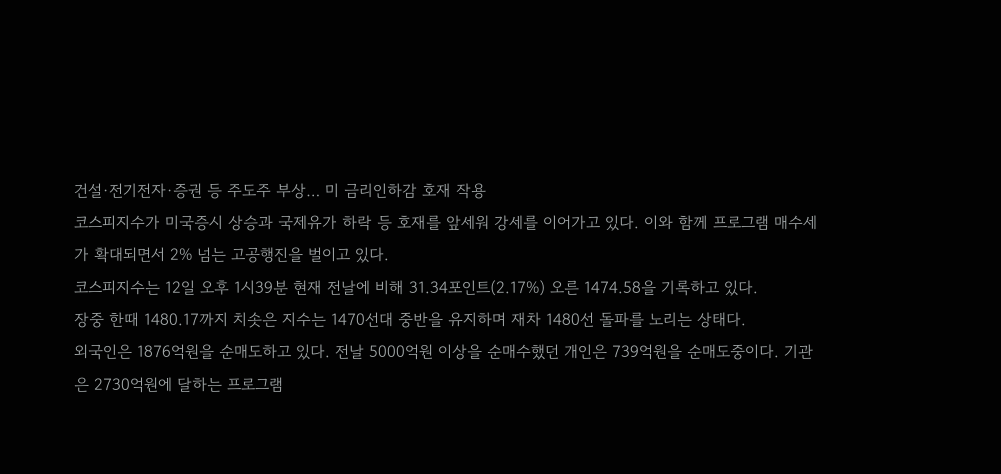건설·전기전자·증권 등 주도주 부상… 미 금리인하감 호재 작용
코스피지수가 미국증시 상승과 국제유가 하락 등 호재를 앞세워 강세를 이어가고 있다. 이와 함께 프로그램 매수세가 확대되면서 2% 넘는 고공행진을 벌이고 있다.
코스피지수는 12일 오후 1시39분 현재 전날에 비해 31.34포인트(2.17%) 오른 1474.58을 기록하고 있다.
장중 한때 1480.17까지 치솟은 지수는 1470선대 중반을 유지하며 재차 1480선 돌파를 노리는 상태다.
외국인은 1876억원을 순매도하고 있다. 전날 5000억원 이상을 순매수했던 개인은 739억원을 순매도중이다. 기관은 2730억원에 달하는 프로그램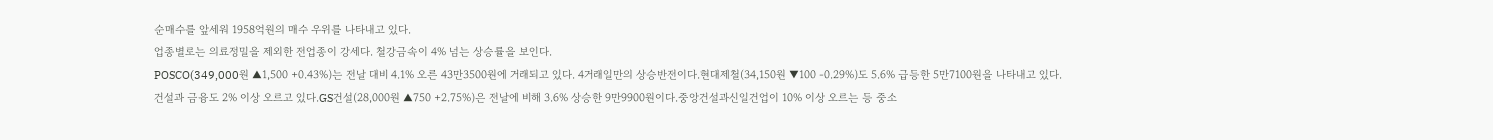순매수를 앞세워 1958억원의 매수 우위를 나타내고 있다.
업종별로는 의료정밀을 제외한 전업종이 강세다. 철강금속이 4% 넘는 상승률을 보인다.
POSCO(349,000원 ▲1,500 +0.43%)는 전날 대비 4.1% 오른 43만3500원에 거래되고 있다. 4거래일만의 상승반전이다.현대제철(34,150원 ▼100 -0.29%)도 5.6% 급등한 5만7100원을 나타내고 있다.
건설과 금융도 2% 이상 오르고 있다.GS건설(28,000원 ▲750 +2.75%)은 전날에 비해 3.6% 상승한 9만9900원이다.중앙건설과신일건업이 10% 이상 오르는 등 중소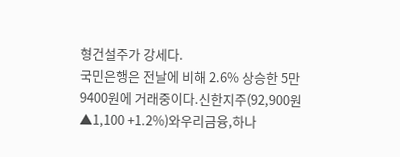형건설주가 강세다.
국민은행은 전날에 비해 2.6% 상승한 5만9400원에 거래중이다.신한지주(92,900원 ▲1,100 +1.2%)와우리금융,하나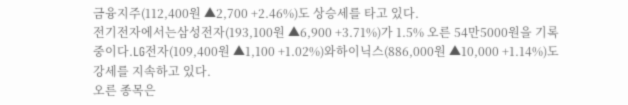금융지주(112,400원 ▲2,700 +2.46%)도 상승세를 타고 있다.
전기전자에서는삼성전자(193,100원 ▲6,900 +3.71%)가 1.5% 오른 54만5000원을 기록중이다.LG전자(109,400원 ▲1,100 +1.02%)와하이닉스(886,000원 ▲10,000 +1.14%)도 강세를 지속하고 있다.
오른 종목은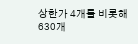상한가 4개를 비롯해 630개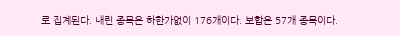로 집계된다. 내린 종목은 하한가없이 176개이다. 보합은 57개 종목이다.